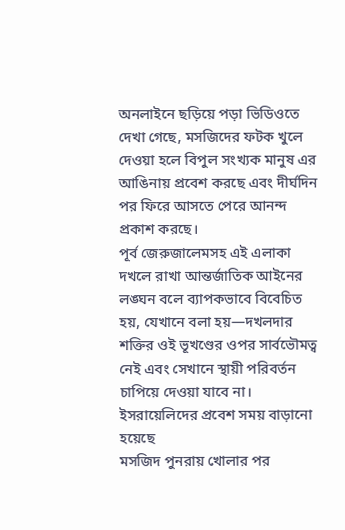অনলাইনে ছড়িয়ে পড়া ভিডিওতে দেখা গেছে, মসজিদের ফটক খুলে দেওয়া হলে বিপুল সংখ্যক মানুষ এর আঙিনায় প্রবেশ করছে এবং দীর্ঘদিন পর ফিরে আসতে পেরে আনন্দ প্রকাশ করছে।
পূর্ব জেরুজালেমসহ এই এলাকা দখলে রাখা আন্তর্জাতিক আইনের লঙ্ঘন বলে ব্যাপকভাবে বিবেচিত হয়, যেখানে বলা হয়—দখলদার শক্তির ওই ভূখণ্ডের ওপর সার্বভৌমত্ব নেই এবং সেখানে স্থায়ী পরিবর্তন চাপিয়ে দেওয়া যাবে না।
ইসরায়েলিদের প্রবেশ সময় বাড়ানো হয়েছে
মসজিদ পুনরায় খোলার পর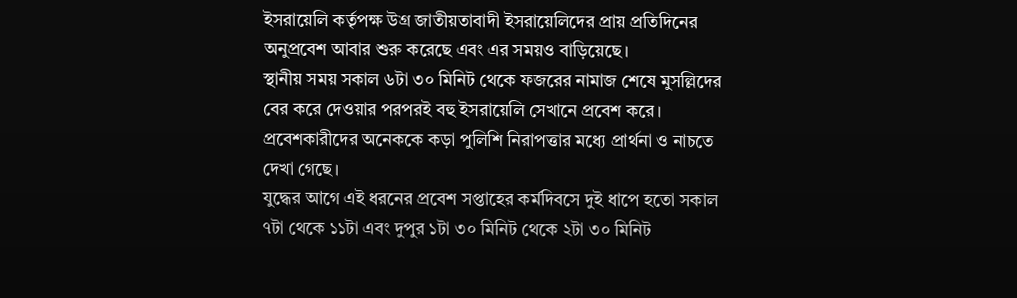ইসরায়েলি কর্তৃপক্ষ উগ্র জাতীয়তাবাদী ইসরায়েলিদের প্রায় প্রতিদিনের অনুপ্রবেশ আবার শুরু করেছে এবং এর সময়ও বাড়িয়েছে।
স্থানীয় সময় সকাল ৬টা ৩০ মিনিট থেকে ফজরের নামাজ শেষে মুসল্লিদের বের করে দেওয়ার পরপরই বহু ইসরায়েলি সেখানে প্রবেশ করে। প্রবেশকারীদের অনেককে কড়া পুলিশি নিরাপত্তার মধ্যে প্রার্থনা ও নাচতে দেখা গেছে।
যুদ্ধের আগে এই ধরনের প্রবেশ সপ্তাহের কর্মদিবসে দুই ধাপে হতো সকাল ৭টা থেকে ১১টা এবং দুপুর ১টা ৩০ মিনিট থেকে ২টা ৩০ মিনিট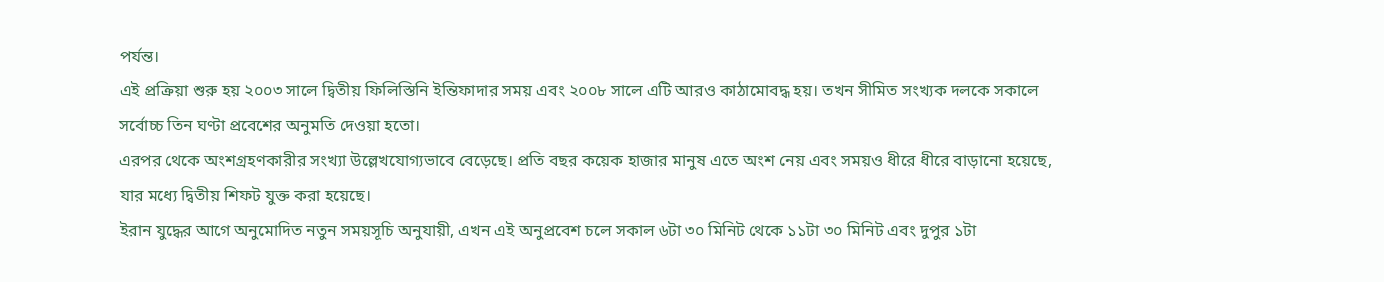পর্যন্ত।
এই প্রক্রিয়া শুরু হয় ২০০৩ সালে দ্বিতীয় ফিলিস্তিনি ইন্তিফাদার সময় এবং ২০০৮ সালে এটি আরও কাঠামোবদ্ধ হয়। তখন সীমিত সংখ্যক দলকে সকালে সর্বোচ্চ তিন ঘণ্টা প্রবেশের অনুমতি দেওয়া হতো।
এরপর থেকে অংশগ্রহণকারীর সংখ্যা উল্লেখযোগ্যভাবে বেড়েছে। প্রতি বছর কয়েক হাজার মানুষ এতে অংশ নেয় এবং সময়ও ধীরে ধীরে বাড়ানো হয়েছে, যার মধ্যে দ্বিতীয় শিফট যুক্ত করা হয়েছে।
ইরান যুদ্ধের আগে অনুমোদিত নতুন সময়সূচি অনুযায়ী, এখন এই অনুপ্রবেশ চলে সকাল ৬টা ৩০ মিনিট থেকে ১১টা ৩০ মিনিট এবং দুপুর ১টা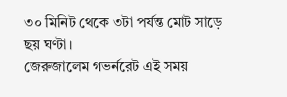৩০ মিনিট থেকে ৩টা পর্যন্ত মোট সাড়ে ছয় ঘণ্টা।
জেরুজালেম গভর্নরেট এই সময়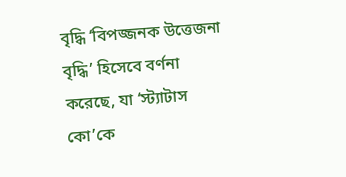বৃদ্ধি ‘বিপজ্জনক উত্তেজনা বৃদ্ধি’ হিসেবে বর্ণনা করেছে, যা ‘স্ট্যাটাস কো’কে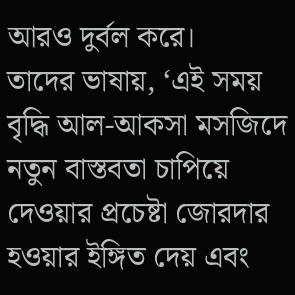আরও দুর্বল করে।
তাদের ভাষায়, ‘এই সময় বৃদ্ধি আল-আকসা মসজিদে নতুন বাস্তবতা চাপিয়ে দেওয়ার প্রচেষ্টা জোরদার হওয়ার ইঙ্গিত দেয় এবং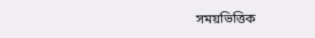সময়ভিত্তিক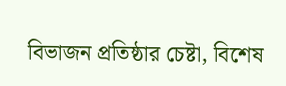বিভাজন প্রতিষ্ঠার চেষ্টা, বিশেষ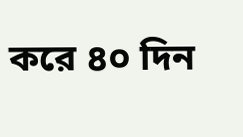করে ৪০ দিন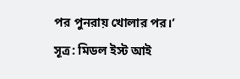পর পুনরায় খোলার পর।’
সূত্র: মিডল ইস্ট আই